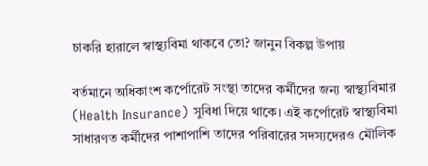চাকরি হারালে স্বাস্থ্যবিমা থাকবে তো? জানুন বিকল্প উপায়

বর্তমানে অধিকাংশ কর্পোরেট সংস্থা তাদের কর্মীদের জন্য স্বাস্থ্যবিমার (Health Insurance) সুবিধা দিয়ে থাকে। এই কর্পোরেট স্বাস্থ্যবিমা সাধারণত কর্মীদের পাশাপাশি তাদের পরিবারের সদস্যদেরও মৌলিক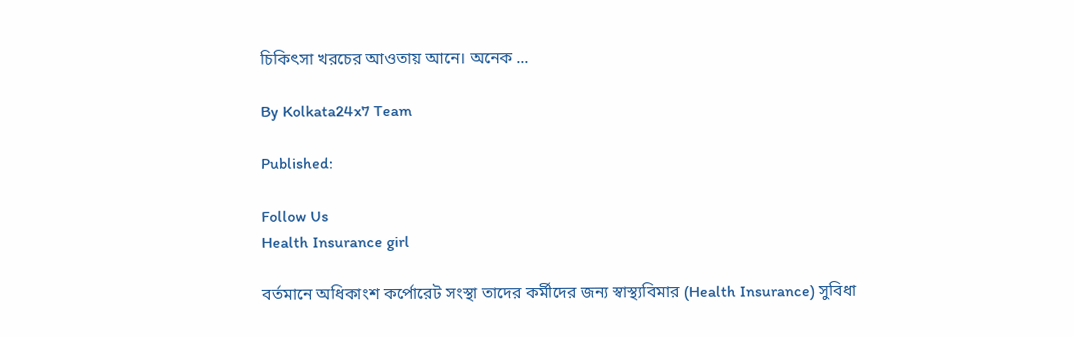চিকিৎসা খরচের আওতায় আনে। অনেক ...

By Kolkata24x7 Team

Published:

Follow Us
Health Insurance girl

বর্তমানে অধিকাংশ কর্পোরেট সংস্থা তাদের কর্মীদের জন্য স্বাস্থ্যবিমার (Health Insurance) সুবিধা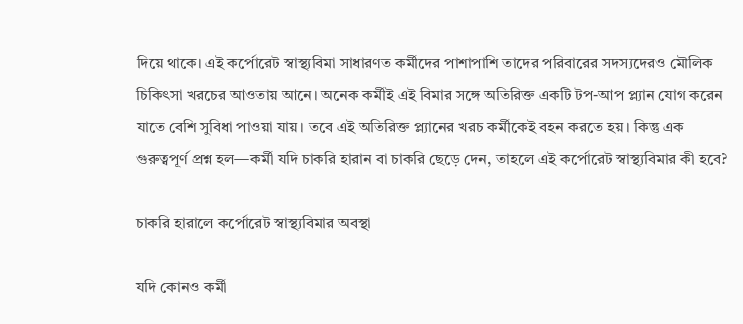দিয়ে থাকে। এই কর্পোরেট স্বাস্থ্যবিমা সাধারণত কর্মীদের পাশাপাশি তাদের পরিবারের সদস্যদেরও মৌলিক চিকিৎসা খরচের আওতায় আনে। অনেক কর্মীই এই বিমার সঙ্গে অতিরিক্ত একটি টপ-আপ প্ল্যান যোগ করেন যাতে বেশি সুবিধা পাওয়া যায়। তবে এই অতিরিক্ত প্ল্যানের খরচ কর্মীকেই বহন করতে হয়। কিন্তু এক গুরুত্বপূর্ণ প্রশ্ন হল—কর্মী যদি চাকরি হারান বা চাকরি ছেড়ে দেন, তাহলে এই কর্পোরেট স্বাস্থ্যবিমার কী হবে?

চাকরি হারালে কর্পোরেট স্বাস্থ্যবিমার অবস্থা

যদি কোনও কর্মী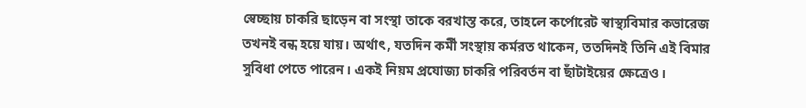স্বেচ্ছায় চাকরি ছাড়েন বা সংস্থা তাকে বরখাস্ত করে, তাহলে কর্পোরেট স্বাস্থ্যবিমার কভারেজ তখনই বন্ধ হয়ে যায়। অর্থাৎ, যতদিন কর্মী সংস্থায় কর্মরত থাকেন, ততদিনই তিনি এই বিমার সুবিধা পেতে পারেন। একই নিয়ম প্রযোজ্য চাকরি পরিবর্তন বা ছাঁটাইয়ের ক্ষেত্রেও।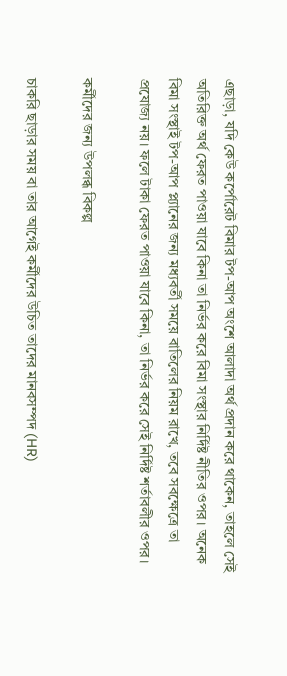এছাড়া, যদি কেউ কর্পোরেট বিমার টপ-আপ অংশে আলাদা অর্থ প্রদান করে থাকেন, তাহলে সেই অতিরিক্ত অর্থ ফেরত পাওয়া যাবে কিনা তা নির্ভর করে বিমা সংস্থার নির্দিষ্ট নীতির ওপর। অনেক বিমা সংস্থাই টপ-আপ প্ল্যানের জন্য মধ্যবর্তী সময়ে বাতিলের নিয়ম রাখে, তবে সবক্ষেত্রে তা প্রযোজ্য নয়। ফলে টাকা ফেরত পাওয়া যাবে কিনা, তা নির্ভর করে সেই নির্দিষ্ট শর্তাবলীর ওপর।

কর্মীদের জন্য উপলব্ধ বিকল্প

চাকরি ছাড়ার সময় বা তার আগেই কর্মীদের উচিত তাদের মানবসম্পদ (HR)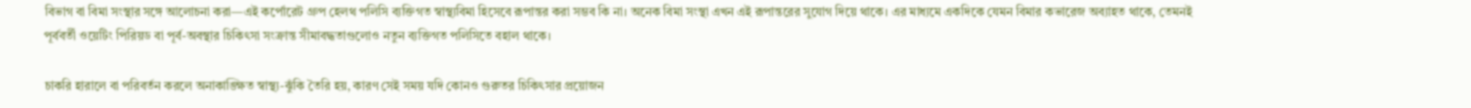বিভাগ বা বিমা সংস্থার সঙ্গে আলোচনা করা—এই কর্পোরেট গ্রুপ হেলথ পলিসি ব্যক্তিগত স্বাস্থ্যবিমা হিসেবে রূপান্তর করা সম্ভব কি না। অনেক বিমা সংস্থা এখন এই রূপান্তরের সুযোগ দিয়ে থাকে। এর মাধ্যমে একদিকে যেমন বিমার কভারেজ অব্যাহত থাকে, তেমনই পূর্ববর্তী ওয়েটিং পিরিয়ড বা পূর্ব-অবস্থার চিকিৎসা সংক্রান্ত সীমাবদ্ধতাগুলোও নতুন ব্যক্তিগত পলিসিতে বহাল থাকে।

চাকরি হারালে বা পরিবর্তন করলে অনাকাঙ্ক্ষিত স্বাস্থ্য-ঝুঁকি তৈরি হয়, কারণ সেই সময় যদি কোনও গুরুতর চিকিৎসার প্রয়োজন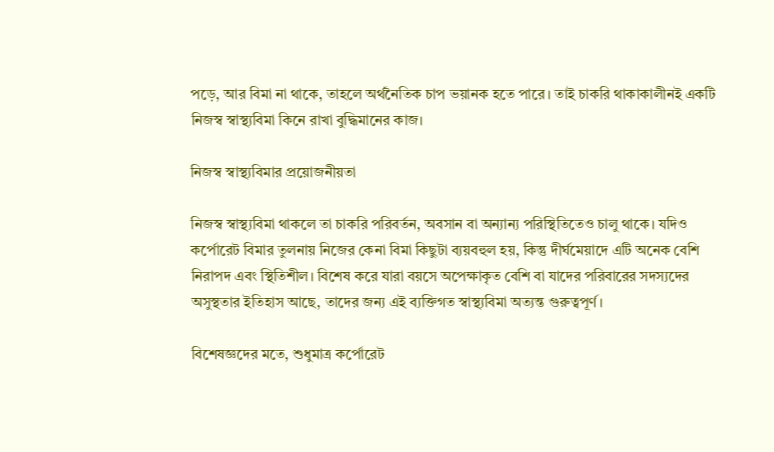পড়ে, আর বিমা না থাকে, তাহলে অর্থনৈতিক চাপ ভয়ানক হতে পারে। তাই চাকরি থাকাকালীনই একটি নিজস্ব স্বাস্থ্যবিমা কিনে রাখা বুদ্ধিমানের কাজ।

নিজস্ব স্বাস্থ্যবিমার প্রয়োজনীয়তা

নিজস্ব স্বাস্থ্যবিমা থাকলে তা চাকরি পরিবর্তন, অবসান বা অন্যান্য পরিস্থিতিতেও চালু থাকে। যদিও কর্পোরেট বিমার তুলনায় নিজের কেনা বিমা কিছুটা ব্যয়বহুল হয়, কিন্তু দীর্ঘমেয়াদে এটি অনেক বেশি নিরাপদ এবং স্থিতিশীল। বিশেষ করে যারা বয়সে অপেক্ষাকৃত বেশি বা যাদের পরিবারের সদস্যদের অসুস্থতার ইতিহাস আছে, তাদের জন্য এই ব্যক্তিগত স্বাস্থ্যবিমা অত্যন্ত গুরুত্বপূর্ণ।

বিশেষজ্ঞদের মতে, শুধুমাত্র কর্পোরেট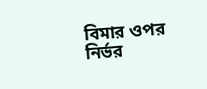বিমার ওপর নির্ভর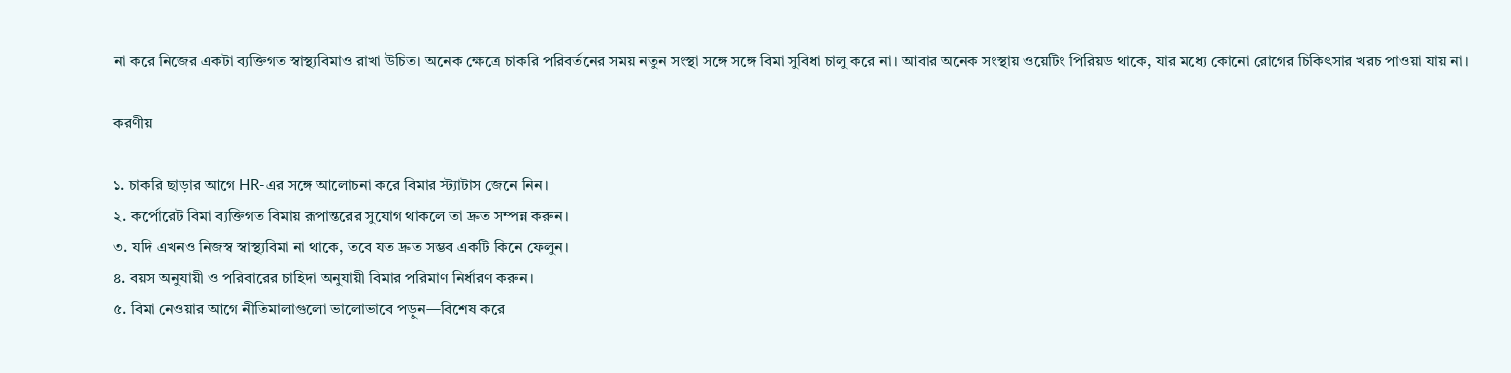না করে নিজের একটা ব্যক্তিগত স্বাস্থ্যবিমাও রাখা উচিত। অনেক ক্ষেত্রে চাকরি পরিবর্তনের সময় নতুন সংস্থা সঙ্গে সঙ্গে বিমা সুবিধা চালু করে না। আবার অনেক সংস্থায় ওয়েটিং পিরিয়ড থাকে, যার মধ্যে কোনো রোগের চিকিৎসার খরচ পাওয়া যায় না।

করণীয়

১. চাকরি ছাড়ার আগে HR-এর সঙ্গে আলোচনা করে বিমার স্ট্যাটাস জেনে নিন।
২. কর্পোরেট বিমা ব্যক্তিগত বিমায় রূপান্তরের সুযোগ থাকলে তা দ্রুত সম্পন্ন করুন।
৩. যদি এখনও নিজস্ব স্বাস্থ্যবিমা না থাকে, তবে যত দ্রুত সম্ভব একটি কিনে ফেলুন।
৪. বয়স অনুযায়ী ও পরিবারের চাহিদা অনুযায়ী বিমার পরিমাণ নির্ধারণ করুন।
৫. বিমা নেওয়ার আগে নীতিমালাগুলো ভালোভাবে পড়ুন—বিশেষ করে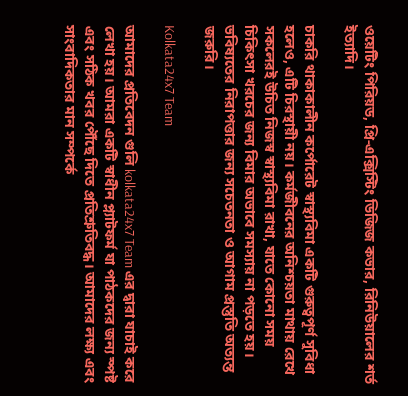ওয়েটিং পিরিয়ড, প্রি-এক্সিস্টিং ডিজিজ কভার, রিনিউয়ালের শর্ত ইত্যাদি।

চাকরি থাকাকালীন কর্পোরেট স্বাস্থ্যবিমা একটি গুরুত্বপূর্ণ সুবিধা হলেও, এটি চিরস্থায়ী নয়। কর্মজীবনের অনিশ্চয়তা মাথায় রেখে সকলেরই উচিত নিজস্ব স্বাস্থ্যবিমা রাখা, যাতে কোনো সময় চিকিৎসা খরচের জন্য বিমার অভাবে সমস্যায় না পড়তে হয়। ভবিষ্যতের নিরাপত্তার জন্য সচেতনতা ও আগাম প্রস্তুতি অত্যন্ত জরুরি।

Kolkata24x7 Team

আমাদের প্রতিবেদন গুলি kolkata24x7 Team এর দ্বারা যাচাই করে লেখা হয়। আমরা একটি স্বাধীন প্ল্যাটফর্ম যা পাঠকদের জন্য স্পষ্ট এবং সঠিক খবর পৌঁছে দিতে প্রতিশ্রুতিবদ্ধ। আমাদের লক্ষ্য এবং সাংবাদিকতার মান সম্পর্কে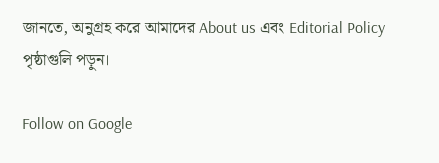জানতে, অনুগ্রহ করে আমাদের About us এবং Editorial Policy পৃষ্ঠাগুলি পড়ুন।

Follow on Google